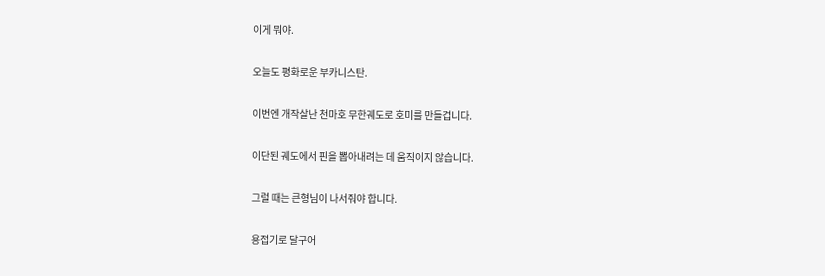이게 뭐야.

오늘도 평화로운 부카니스탄.

이번엔 개작살난 천마호 무한궤도로 호미를 만들겁니다.

이단된 궤도에서 핀을 뽑아내려는 데 움직이지 않습니다.

그럴 때는 큰형님이 나서줘야 합니다.

용접기로 달구어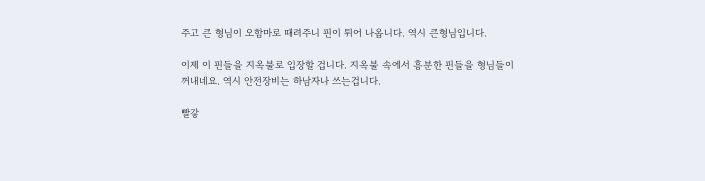주고 큰 형님이 오함마로 때려주니 핀이 튀어 나옵니다. 역시 큰형님입니다.

이제 이 핀들을 지옥불로 입장할 겁니다. 지옥불 속에서 흥분한 핀들을 형님들이 꺼내네요. 역시 안전장비는 하남자나 쓰는겁니다.

빨갛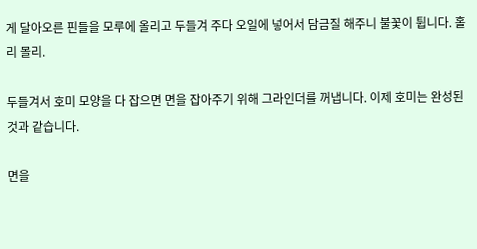게 달아오른 핀들을 모루에 올리고 두들겨 주다 오일에 넣어서 담금질 해주니 불꽃이 튑니다. 홀리 몰리.

두들겨서 호미 모양을 다 잡으면 면을 잡아주기 위해 그라인더를 꺼냅니다. 이제 호미는 완성된 것과 같습니다.

면을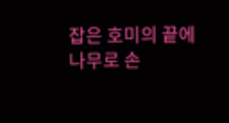잡은 호미의 끝에 나무로 손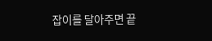잡이를 달아주면 끝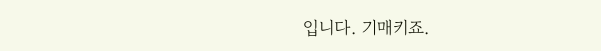입니다. 기매키죠.